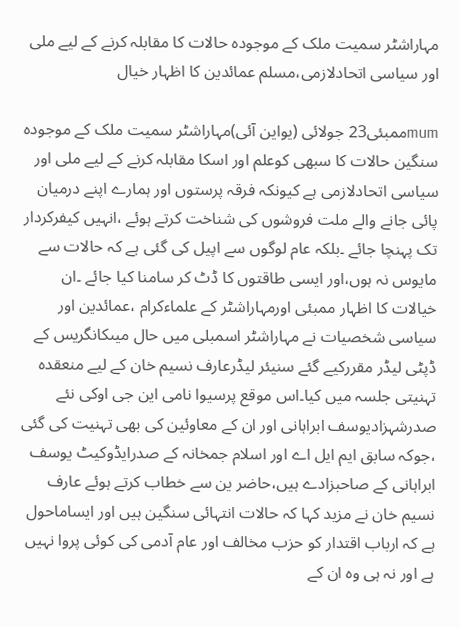مہاراشٹر سمیت ملک کے موجودہ حالات کا مقابلہ کرنے کے لیے ملی اور سیاسی اتحادلازمی،مسلم عمائدین کا اظہار خیال

mumممبئی23 جولائی (یواین آئی)مہاراشٹر سمیت ملک کے موجودہ سنگین حالات کا سبھی کوعلم اور اسکا مقابلہ کرنے کے لیے ملی اور سیاسی اتحادلازمی ہے کیونکہ فرقہ پرستوں اور ہمارے اپنے درمیان پائی جانے والے ملت فروشوں کی شناخت کرتے ہوئے ،انہیں کیفرکردار تک پہنچا جائے ۔بلکہ عام لوگوں سے اپیل کی گئی ہے کہ حالات سے مایوس نہ ہوں،اور ایسی طاقتوں کا ڈٹ کر سامنا کیا جائے ۔ان خیالات کا اظہار ممبئی اورمہاراشٹر کے علماءکرام ،عمائدین اور سیاسی شخصیات نے مہاراشٹر اسمبلی میں حال میںکانگریس کے ڈپٹی لیڈر مقررکیے گئے سنیئر لیڈرعارف نسیم خان کے لیے منعقدہ تہنیتی جلسہ میں کیا۔اس موقع پرسیوا نامی این جی اوکی نئے صدرشہزادیوسف ابراہانی اور ان کے معاوئین کی بھی تہنیت کی گئی ،جوکہ سابق ایم ایل اے اور اسلام جمخانہ کے صدرایڈوکیٹ یوسف ابراہانی کے صاحبزادے ہیں،حاضر ین سے خطاب کرتے ہوئے عارف نسیم خان نے مزید کہا کہ حالات انتہائی سنگین ہیں اور ایساماحول ہے کہ ارباب اقتدار کو حزب مخالف اور عام آدمی کی کوئی پروا نہیں ہے اور نہ ہی وہ ان کے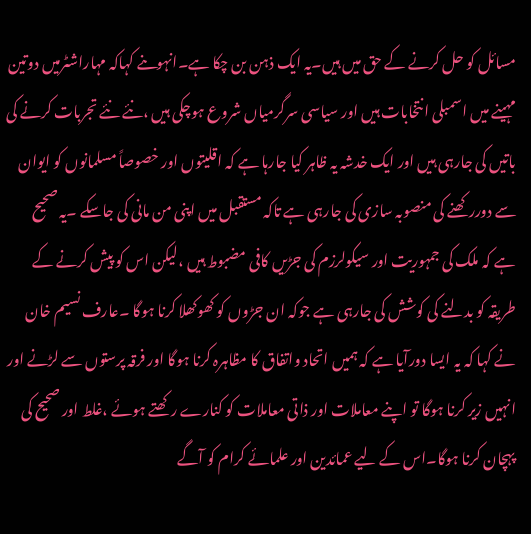مسائل کو حل کرنے کے حق میں ہیں۔یہ ایک ذہن بن چکا ہے۔انہوںنے کہاکہ مہاراشٹرمیں دوتین مہینے میں اسمبلی انتخابات ہیں اور سیاسی سرگرمیاں شروع ہوچکی ہیں ،نئے نئے تجربات کرنے کی باتیں کی جارہی ہیں اور ایک خدشہ یہ ظاہر کیا جارہا ہے کہ اقلیتوں اور خصوصاً مسلمانوں کو ایوان سے دوررکھنے کی منصوبہ سازی کی جارہی ہے تاکہ مستقبل میں اپنی من مانی کی جاسکے ۔یہ صحیح ہے کہ ملک کی جمہوریت اور سیکولرزم کی جڑیں کافی مضبوط ہیں ،لیکن اس کو پیش کرنے کے طریقہ کو بدلنے کی کوشش کی جارہی ہے جوکہ ان جڑوں کو کھوکھلا کرنا ہوگا ۔عارف نسیم خان نے کہا کہ یہ ایسا دورآیا ہے کہ ہمیں اتحاد واتفاق کا مظاہرہ کرنا ہوگا اور فرقہ پرستوں سے لڑنے اور انہیں زیر کرنا ہوگا تو اپنے معاملات اور ذاتی معاملات کو کنارے رکھتے ہوئے ،غلط اور صحیح کی پہچان کرنا ہوگا۔اس کے لیے عمائدین اور علمائے کرام کو آگے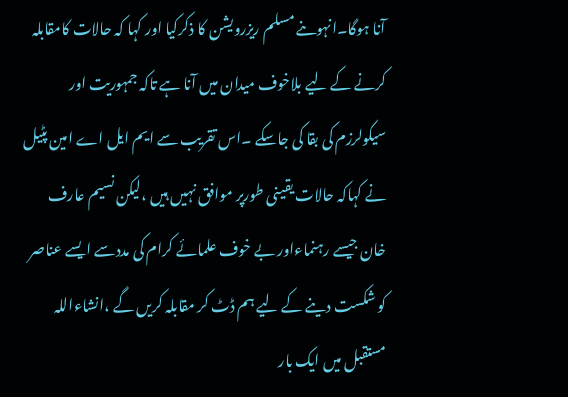آنا ہوگا۔انہوںنے مسلم ریزرویشن کا ذکرکیا اور کہا کہ حالات کامقابلہ کرنے کے لیے بلاخوف میدان میں آنا ہے تاکہ جمہوریت اور سیکولرزم کی بقا کی جاسکے ۔اس تقریب سے ایم ایل اے امین پٹیل نے کہاکہ حالات یقینی طورپر موافق نہیں ہیں ،لیکن نسیم عارف خان جیسے رہنماءاور بے خوف علمائے کرام کی مددسے ایسے عناصر کو شکست دینے کے لیے ہم ڈٹ کر مقابلہ کریں گے ،انشاءاللہ مستقبل میں ایک بار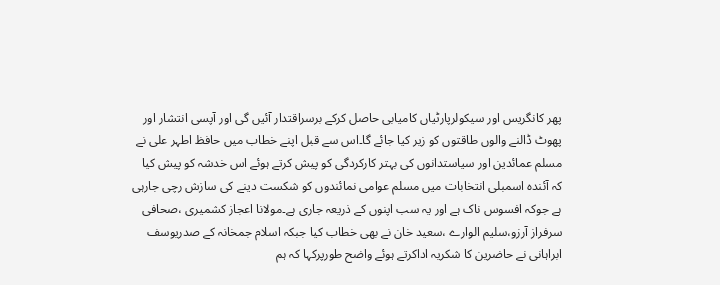پھر کانگریس اور سیکولرپارٹیاں کامیابی حاصل کرکے برسراقتدار آئیں گی اور آپسی انتشار اور پھوٹ ڈالنے والوں طاقتوں کو زیر کیا جائے گا۔اس سے قبل اپنے خطاب میں حافظ اطہر علی نے مسلم عمائدین اور سیاستدانوں کی بہتر کارکردگی کو پیش کرتے ہوئے اس خدشہ کو پیش کیا کہ آئندہ اسمبلی انتخابات میں مسلم عوامی نمائندوں کو شکست دینے کی سازش رچی جارہی ہے جوکہ افسوس ناک ہے اور یہ سب اپنوں کے ذریعہ جاری ہے۔مولانا اعجاز کشمیری ،صحافی سرفراز آرزو،سلیم الوارے ،سعید خان نے بھی خطاب کیا جبکہ اسلام جمخانہ کے صدریوسف ابراہانی نے حاضرین کا شکریہ اداکرتے ہوئے واضح طورپرکہا کہ ہم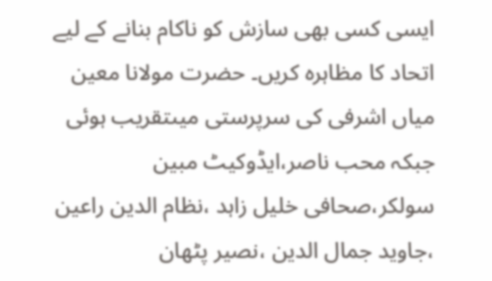ایسی کسی بھی سازش کو ناکام بنانے کے لیے اتحاد کا مظاہرہ کریں۔ حضرت مولانا معین میاں اشرفی کی سرپرستی میںتقریب ہوئی جبکہ محب ناصر،ایڈوکیٹ مبین سولکر،صحافی خلیل زاہد ،نظام الدین راعین ،جاوید جمال الدین ،نصیر پٹھان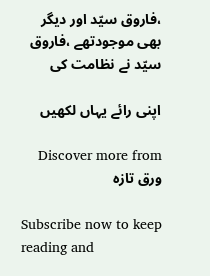،فاروق سیّد اور دیگر بھی موجودتھے ،فاروق سیّد نے نظامت کی

اپنی رائے یہاں لکھیں

Discover more from ورق تازہ

Subscribe now to keep reading and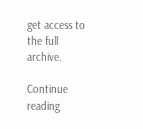get access to the full archive.

Continue reading